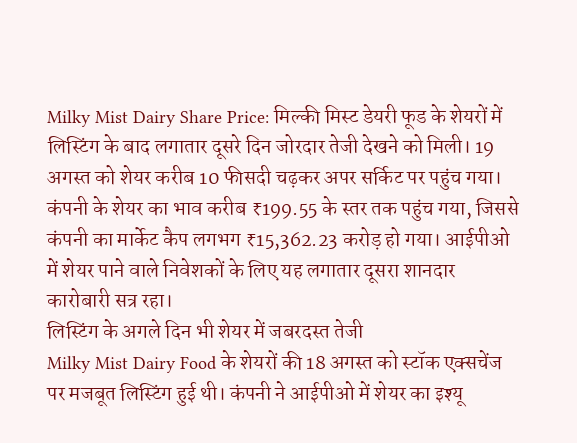Milky Mist Dairy Share Price: मिल्की मिस्ट डेयरी फूड के शेयरों में लिस्टिंग के बाद लगातार दूसरे दिन जोरदार तेजी देखने को मिली। 19 अगस्त को शेयर करीब 10 फीसदी चढ़कर अपर सर्किट पर पहुंच गया। कंपनी के शेयर का भाव करीब ₹199.55 के स्तर तक पहुंच गया, जिससे कंपनी का मार्केट कैप लगभग ₹15,362.23 करोड़ हो गया। आईपीओ में शेयर पाने वाले निवेशकों के लिए यह लगातार दूसरा शानदार कारोबारी सत्र रहा।
लिस्टिंग के अगले दिन भी शेयर में जबरदस्त तेजी
Milky Mist Dairy Food के शेयरों की 18 अगस्त को स्टॉक एक्सचेंज पर मजबूत लिस्टिंग हुई थी। कंपनी ने आईपीओ में शेयर का इश्यू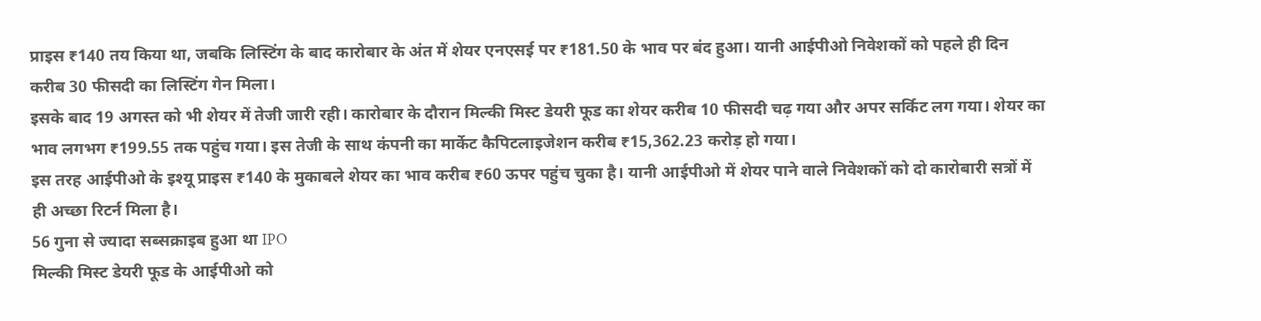प्राइस ₹140 तय किया था, जबकि लिस्टिंग के बाद कारोबार के अंत में शेयर एनएसई पर ₹181.50 के भाव पर बंद हुआ। यानी आईपीओ निवेशकों को पहले ही दिन करीब 30 फीसदी का लिस्टिंग गेन मिला।
इसके बाद 19 अगस्त को भी शेयर में तेजी जारी रही। कारोबार के दौरान मिल्की मिस्ट डेयरी फूड का शेयर करीब 10 फीसदी चढ़ गया और अपर सर्किट लग गया। शेयर का भाव लगभग ₹199.55 तक पहुंच गया। इस तेजी के साथ कंपनी का मार्केट कैपिटलाइजेशन करीब ₹15,362.23 करोड़ हो गया।
इस तरह आईपीओ के इश्यू प्राइस ₹140 के मुकाबले शेयर का भाव करीब ₹60 ऊपर पहुंच चुका है। यानी आईपीओ में शेयर पाने वाले निवेशकों को दो कारोबारी सत्रों में ही अच्छा रिटर्न मिला है।
56 गुना से ज्यादा सब्सक्राइब हुआ था IPO
मिल्की मिस्ट डेयरी फूड के आईपीओ को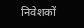निवेशकों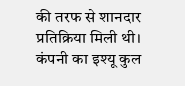की तरफ से शानदार प्रतिक्रिया मिली थी। कंपनी का इश्यू कुल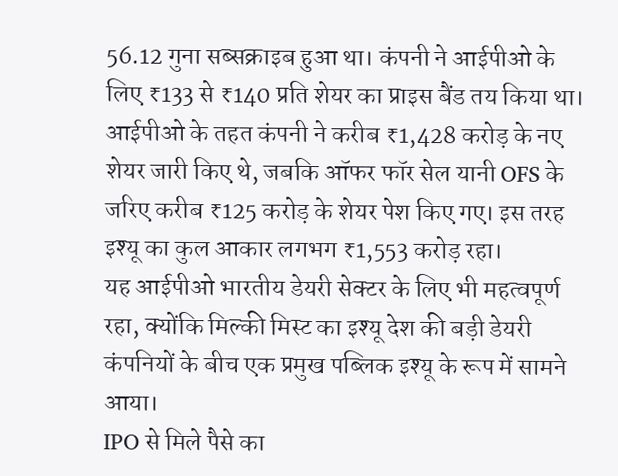56.12 गुना सब्सक्राइब हुआ था। कंपनी ने आईपीओ के लिए ₹133 से ₹140 प्रति शेयर का प्राइस बैंड तय किया था।
आईपीओ के तहत कंपनी ने करीब ₹1,428 करोड़ के नए शेयर जारी किए थे, जबकि ऑफर फॉर सेल यानी OFS के जरिए करीब ₹125 करोड़ के शेयर पेश किए गए। इस तरह इश्यू का कुल आकार लगभग ₹1,553 करोड़ रहा।
यह आईपीओ भारतीय डेयरी सेक्टर के लिए भी महत्वपूर्ण रहा, क्योंकि मिल्की मिस्ट का इश्यू देश की बड़ी डेयरी कंपनियों के बीच एक प्रमुख पब्लिक इश्यू के रूप में सामने आया।
IPO से मिले पैसे का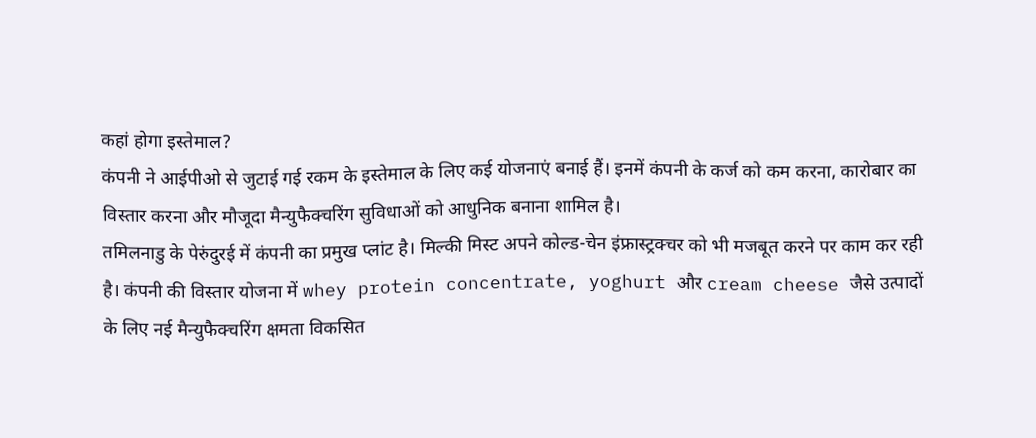कहां होगा इस्तेमाल?
कंपनी ने आईपीओ से जुटाई गई रकम के इस्तेमाल के लिए कई योजनाएं बनाई हैं। इनमें कंपनी के कर्ज को कम करना, कारोबार का विस्तार करना और मौजूदा मैन्युफैक्चरिंग सुविधाओं को आधुनिक बनाना शामिल है।
तमिलनाडु के पेरुंदुरई में कंपनी का प्रमुख प्लांट है। मिल्की मिस्ट अपने कोल्ड-चेन इंफ्रास्ट्रक्चर को भी मजबूत करने पर काम कर रही है। कंपनी की विस्तार योजना में whey protein concentrate, yoghurt और cream cheese जैसे उत्पादों के लिए नई मैन्युफैक्चरिंग क्षमता विकसित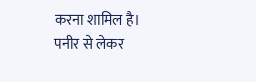करना शामिल है।
पनीर से लेकर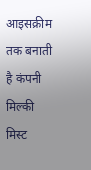आइसक्रीम तक बनाती है कंपनी
मिल्की मिस्ट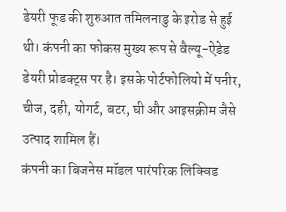डेयरी फूड की शुरुआत तमिलनाडु के इरोड से हुई थी। कंपनी का फोकस मुख्य रूप से वैल्यू-ऐडेड डेयरी प्रोडक्ट्स पर है। इसके पोर्टफोलियो में पनीर, चीज, दही, योगर्ट, बटर, घी और आइसक्रीम जैसे उत्पाद शामिल हैं।
कंपनी का बिजनेस मॉडल पारंपरिक लिक्विड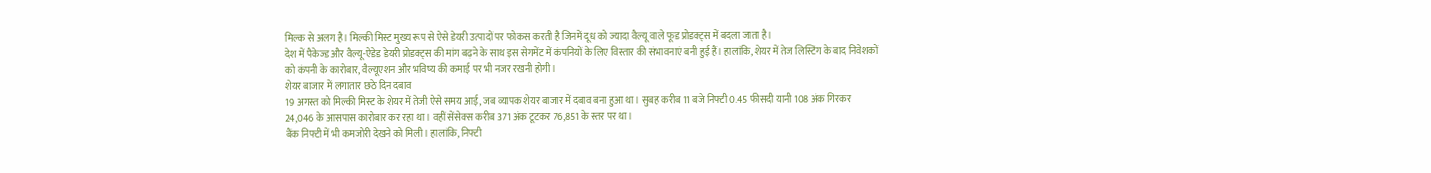मिल्क से अलग है। मिल्की मिस्ट मुख्य रूप से ऐसे डेयरी उत्पादों पर फोकस करती है जिनमें दूध को ज्यादा वैल्यू वाले फूड प्रोडक्ट्स में बदला जाता है।
देश में पैकेज्ड और वैल्यू-ऐडेड डेयरी प्रोडक्ट्स की मांग बढ़ने के साथ इस सेगमेंट में कंपनियों के लिए विस्तार की संभावनाएं बनी हुई हैं। हालांकि, शेयर में तेज लिस्टिंग के बाद निवेशकों को कंपनी के कारोबार, वैल्यूएशन और भविष्य की कमाई पर भी नजर रखनी होगी।
शेयर बाजार में लगातार छठे दिन दबाव
19 अगस्त को मिल्की मिस्ट के शेयर में तेजी ऐसे समय आई, जब व्यापक शेयर बाजार में दबाव बना हुआ था। सुबह करीब 11 बजे निफ्टी 0.45 फीसदी यानी 108 अंक गिरकर 24,046 के आसपास कारोबार कर रहा था। वहीं सेंसेक्स करीब 371 अंक टूटकर 76,851 के स्तर पर था।
बैंक निफ्टी में भी कमजोरी देखने को मिली। हालांकि, निफ्टी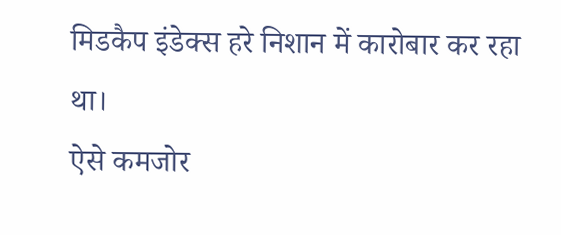मिडकैप इंडेक्स हरे निशान में कारोबार कर रहा था।
ऐसे कमजोर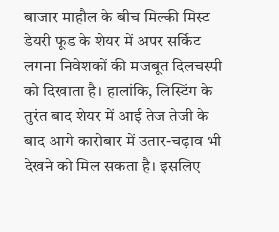बाजार माहौल के बीच मिल्की मिस्ट डेयरी फूड के शेयर में अपर सर्किट लगना निवेशकों की मजबूत दिलचस्पी को दिखाता है। हालांकि, लिस्टिंग के तुरंत बाद शेयर में आई तेज तेजी के बाद आगे कारोबार में उतार-चढ़ाव भी देखने को मिल सकता है। इसलिए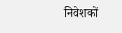निवेशकों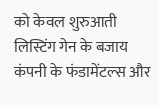को केवल शुरुआती लिस्टिंग गेन के बजाय कंपनी के फंडामेंटल्स और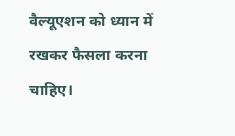वैल्यूएशन को ध्यान में रखकर फैसला करना चाहिए।